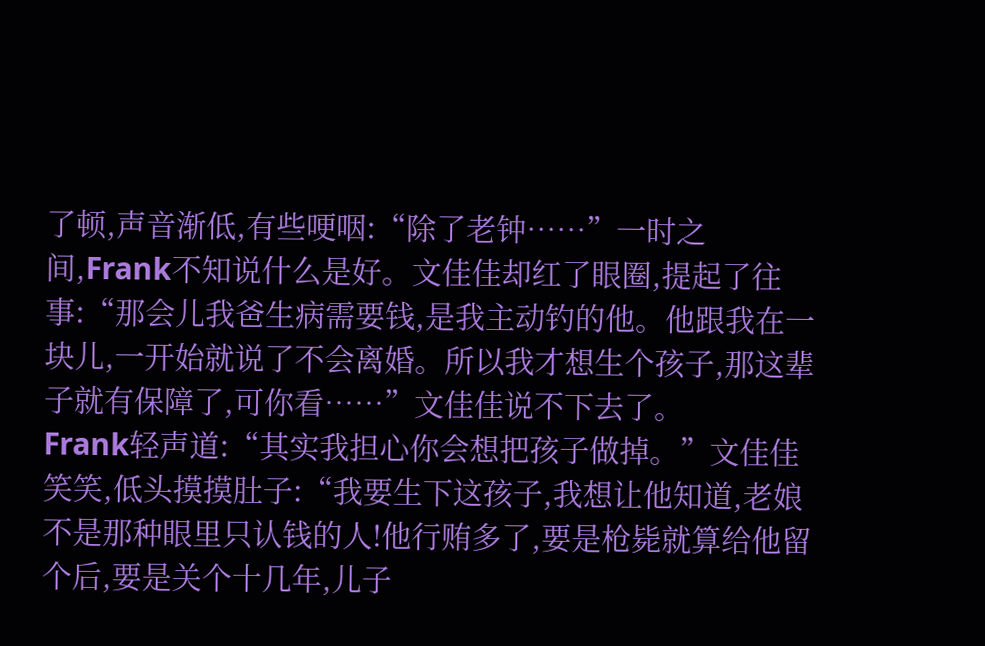了顿,声音渐低,有些哽咽:“除了老钟……”一时之间,Frank不知说什么是好。文佳佳却红了眼圈,提起了往事:“那会儿我爸生病需要钱,是我主动钓的他。他跟我在一块儿,一开始就说了不会离婚。所以我才想生个孩子,那这辈子就有保障了,可你看……”文佳佳说不下去了。
Frank轻声道:“其实我担心你会想把孩子做掉。”文佳佳笑笑,低头摸摸肚子:“我要生下这孩子,我想让他知道,老娘不是那种眼里只认钱的人!他行贿多了,要是枪毙就算给他留个后,要是关个十几年,儿子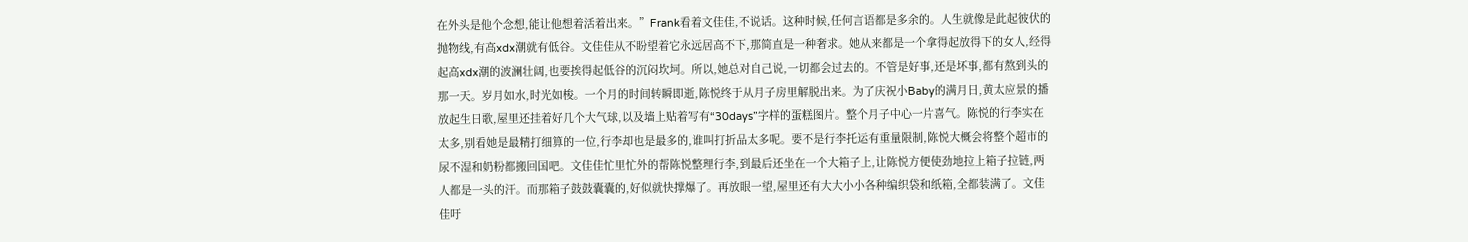在外头是他个念想,能让他想着活着出来。”Frank看着文佳佳,不说话。这种时候,任何言语都是多余的。人生就像是此起彼伏的抛物线,有高xdx潮就有低谷。文佳佳从不盼望着它永远居高不下,那简直是一种奢求。她从来都是一个拿得起放得下的女人,经得起高xdx潮的波澜壮阔,也要挨得起低谷的沉闷坎坷。所以,她总对自己说,一切都会过去的。不管是好事,还是坏事,都有熬到头的那一天。岁月如水,时光如梭。一个月的时间转瞬即逝,陈悦终于从月子房里解脱出来。为了庆祝小Baby的满月日,黄太应景的播放起生日歌,屋里还挂着好几个大气球,以及墙上贴着写有“30days”字样的蛋糕图片。整个月子中心一片喜气。陈悦的行李实在太多,别看她是最精打细算的一位,行李却也是最多的,谁叫打折品太多呢。要不是行李托运有重量限制,陈悦大概会将整个超市的尿不湿和奶粉都搬回国吧。文佳佳忙里忙外的帮陈悦整理行李,到最后还坐在一个大箱子上,让陈悦方便使劲地拉上箱子拉链,两人都是一头的汗。而那箱子鼓鼓囊囊的,好似就快撑爆了。再放眼一望,屋里还有大大小小各种编织袋和纸箱,全都装满了。文佳佳吁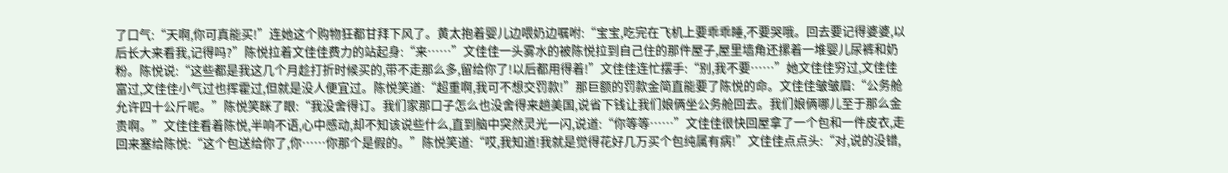了口气:“天啊,你可真能买!”连她这个购物狂都甘拜下风了。黄太抱着婴儿边喂奶边嘱咐:“宝宝,吃完在飞机上要乖乖睡,不要哭哦。回去要记得婆婆,以后长大来看我,记得吗?”陈悦拉着文佳佳费力的站起身:“来……”文佳佳一头雾水的被陈悦拉到自己住的那件屋子,屋里墙角还摞着一堆婴儿尿裤和奶粉。陈悦说:“这些都是我这几个月趁打折时候买的,带不走那么多,留给你了!以后都用得着!”文佳佳连忙摆手:“别,我不要……”她文佳佳穷过,文佳佳富过,文佳佳小气过也挥霍过,但就是没人便宜过。陈悦笑道:“超重啊,我可不想交罚款!”那巨额的罚款金简直能要了陈悦的命。文佳佳皱皱眉:“公务舱允许四十公斤呢。”陈悦笑眯了眼:“我没舍得订。我们家那口子怎么也没舍得来趟美国,说省下钱让我们娘俩坐公务舱回去。我们娘俩哪儿至于那么金贵啊。”文佳佳看着陈悦,半响不语,心中感动,却不知该说些什么,直到脑中突然灵光一闪,说道:“你等等……”文佳佳很快回屋拿了一个包和一件皮衣,走回来塞给陈悦:“这个包送给你了,你……你那个是假的。”陈悦笑道:“哎,我知道!我就是觉得花好几万买个包纯属有病!”文佳佳点点头:“对,说的没错,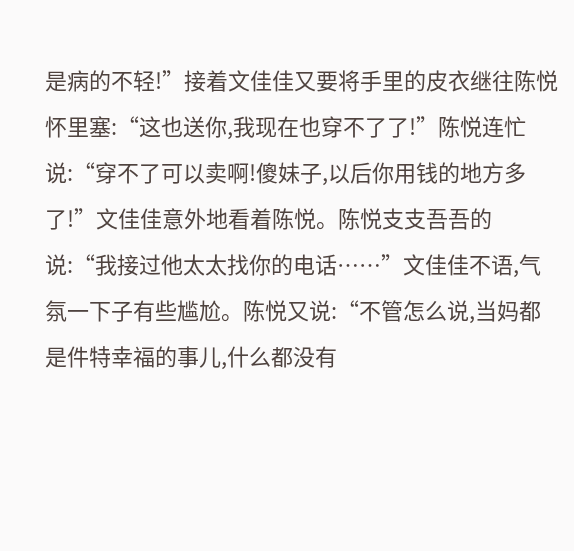是病的不轻!”接着文佳佳又要将手里的皮衣继往陈悦怀里塞:“这也送你,我现在也穿不了了!”陈悦连忙说:“穿不了可以卖啊!傻妹子,以后你用钱的地方多了!”文佳佳意外地看着陈悦。陈悦支支吾吾的说:“我接过他太太找你的电话……”文佳佳不语,气氛一下子有些尴尬。陈悦又说:“不管怎么说,当妈都是件特幸福的事儿,什么都没有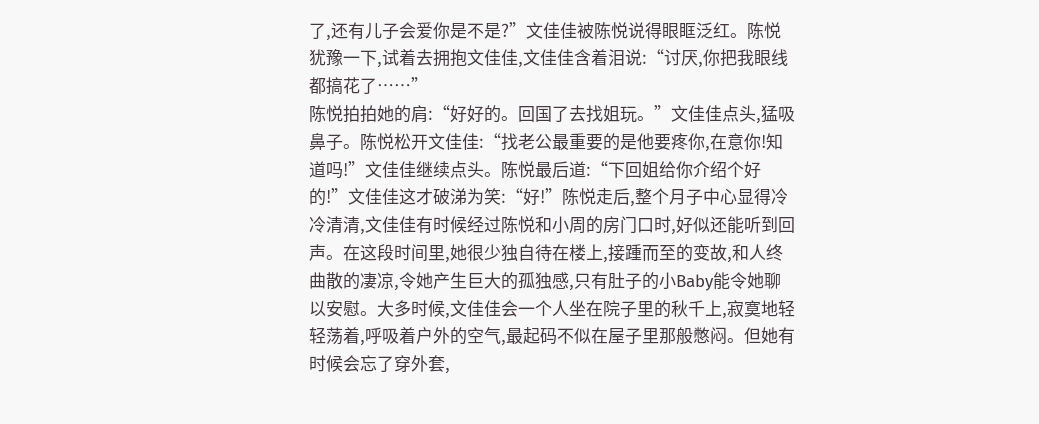了,还有儿子会爱你是不是?”文佳佳被陈悦说得眼眶泛红。陈悦犹豫一下,试着去拥抱文佳佳,文佳佳含着泪说:“讨厌,你把我眼线都搞花了……”
陈悦拍拍她的肩:“好好的。回国了去找姐玩。”文佳佳点头,猛吸鼻子。陈悦松开文佳佳:“找老公最重要的是他要疼你,在意你!知道吗!”文佳佳继续点头。陈悦最后道:“下回姐给你介绍个好的!”文佳佳这才破涕为笑:“好!”陈悦走后,整个月子中心显得冷冷清清,文佳佳有时候经过陈悦和小周的房门口时,好似还能听到回声。在这段时间里,她很少独自待在楼上,接踵而至的变故,和人终曲散的凄凉,令她产生巨大的孤独感,只有肚子的小Baby能令她聊以安慰。大多时候,文佳佳会一个人坐在院子里的秋千上,寂寞地轻轻荡着,呼吸着户外的空气,最起码不似在屋子里那般憋闷。但她有时候会忘了穿外套,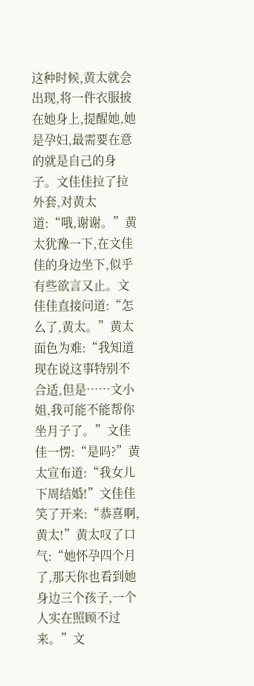这种时候,黄太就会出现,将一件衣服披在她身上,提醒她,她是孕妇,最需要在意的就是自己的身子。文佳佳拉了拉外套,对黄太道:“哦,谢谢。”黄太犹豫一下,在文佳佳的身边坐下,似乎有些欲言又止。文佳佳直接问道:“怎么了,黄太。”黄太面色为难:“我知道现在说这事特别不合适,但是……文小姐,我可能不能帮你坐月子了。”文佳佳一愣:“是吗?”黄太宣布道:“我女儿下周结婚!”文佳佳笑了开来:“恭喜啊,黄太!”黄太叹了口气:“她怀孕四个月了,那天你也看到她身边三个孩子,一个人实在照顾不过来。”文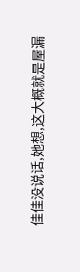佳佳没说话,她想,这大概就是屋漏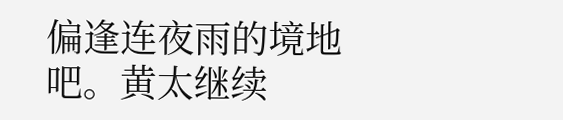偏逢连夜雨的境地吧。黄太继续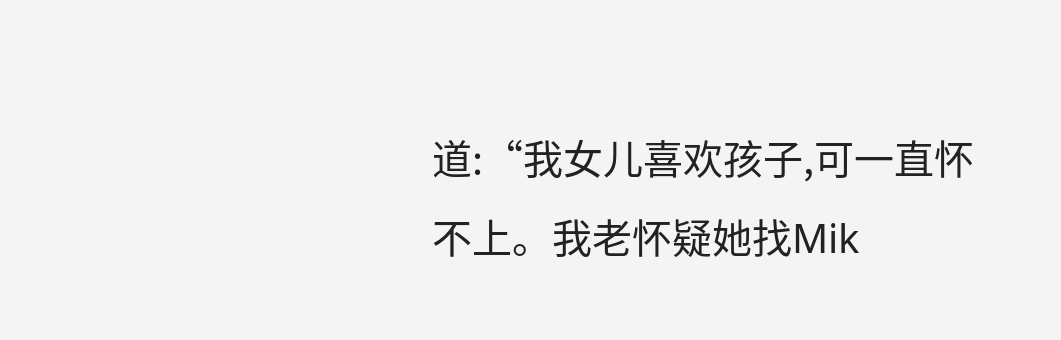道:“我女儿喜欢孩子,可一直怀不上。我老怀疑她找Mik